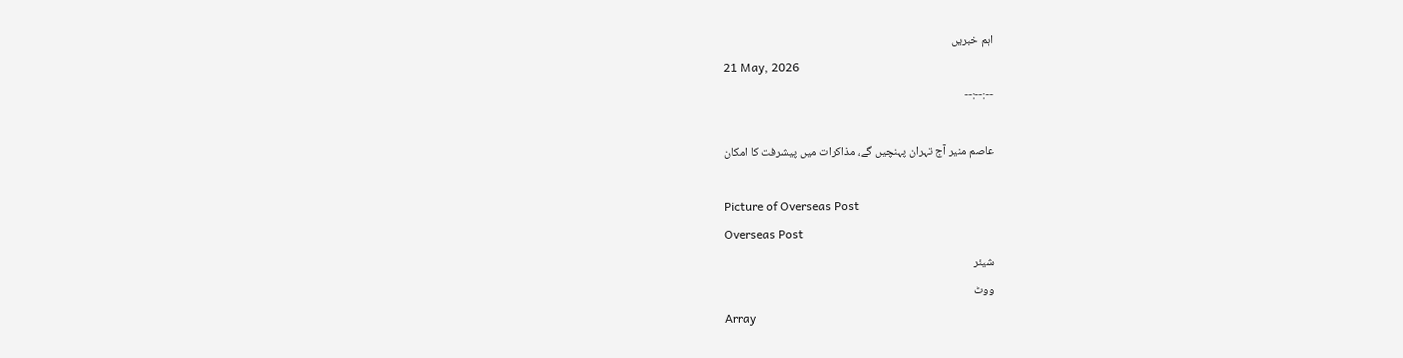اہم خبریں
21 May, 2026
--:--:--

عاصم منیر آج تہران پہنچیں گے، مذاکرات میں پیشرفت کا امکان

Picture of Overseas Post
Overseas Post
شیئر
ووٹ
Array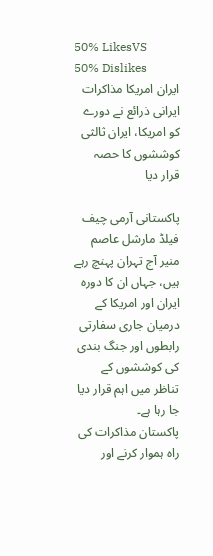50% LikesVS
50% Dislikes
ایران امریکا مذاکرات
ایرانی ذرائع نے دورے کو امریکا، ایران ثالثی کوششوں کا حصہ قرار دیا

پاکستانی آرمی چیف فیلڈ مارشل عاصم منیر آج تہران پہنچ رہے ہیں، جہاں ان کا دورہ ایران اور امریکا کے درمیان جاری سفارتی رابطوں اور جنگ بندی کی کوششوں کے تناظر میں اہم قرار دیا جا رہا ہے۔
پاکستان مذاکرات کی راہ ہموار کرنے اور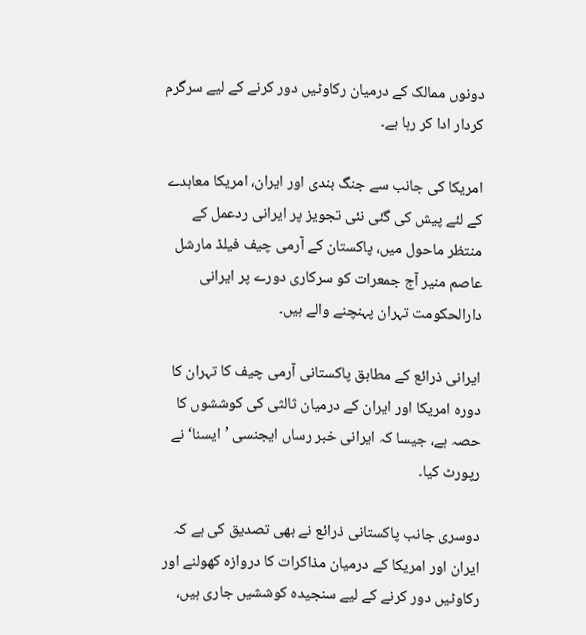دونوں ممالک کے درمیان رکاوٹیں دور کرنے کے لیے سرگرم کردار ادا کر رہا ہے۔

امریکا کی جانب سے جنگ بندی اور ایران، امریکا معاہدے کے لئے پیش کی گئی نئی تجویز پر ایرانی ردعمل کے منتظر ماحول میں، پاکستان کے آرمی چیف فیلڈ مارشل عاصم منیر آج جمعرات کو سرکاری دورے پر ایرانی دارالحکومت تہران پہنچنے والے ہیں۔

ایرانی ذرائع کے مطابق پاکستانی آرمی چیف کا تہران کا دورہ امریکا اور ایران کے درمیان ثالثی کی کوششوں کا حصہ ہے، جیسا کہ ایرانی خبر رساں ایجنسی ’ایسنا‘ نے رپورٹ کیا۔

دوسری جانب پاکستانی ذرائع نے بھی تصدیق کی ہے کہ ایران اور امریکا کے درمیان مذاکرات کا دروازہ کھولنے اور رکاوٹیں دور کرنے کے لیے سنجیدہ کوششیں جاری ہیں،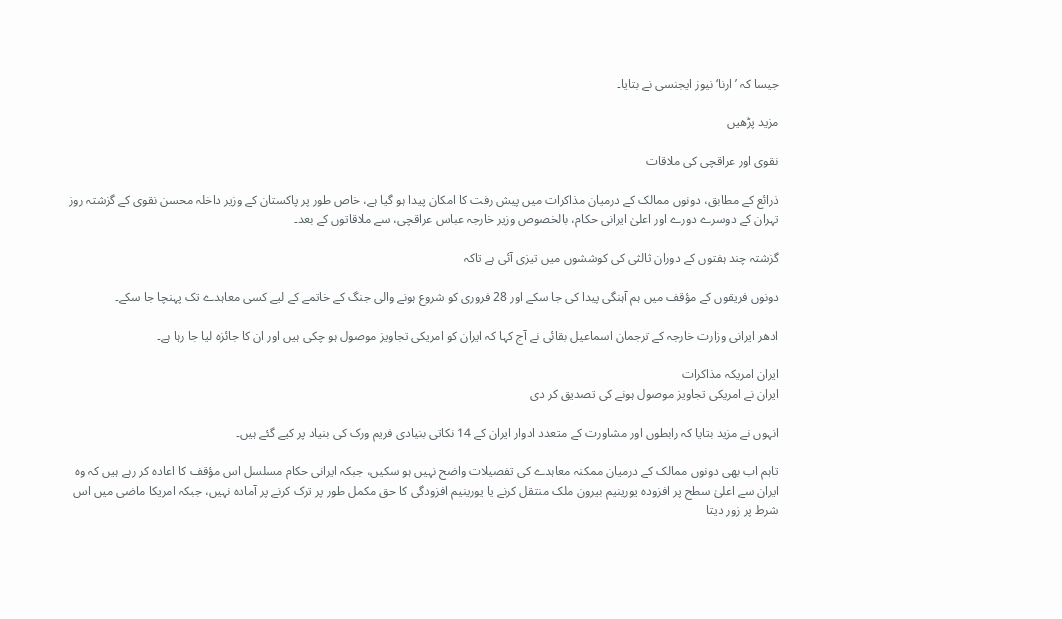جیسا کہ ’ارنا‘ نیوز ایجنسی نے بتایا۔

مزید پڑھیں

نقوی اور عراقچی کی ملاقات

ذرائع کے مطابق، دونوں ممالک کے درمیان مذاکرات میں پیش رفت کا امکان پیدا ہو گیا ہے، خاص طور پر پاکستان کے وزیر داخلہ محسن نقوی کے گزشتہ روز تہران کے دوسرے دورے اور اعلیٰ ایرانی حکام، بالخصوص وزیر خارجہ عباس عراقچی، سے ملاقاتوں کے بعد۔

گزشتہ چند ہفتوں کے دوران ثالثی کی کوششوں میں تیزی آئی ہے تاکہ

دونوں فریقوں کے مؤقف میں ہم آہنگی پیدا کی جا سکے اور 28 فروری کو شروع ہونے والی جنگ کے خاتمے کے لیے کسی معاہدے تک پہنچا جا سکے۔

ادھر ایرانی وزارت خارجہ کے ترجمان اسماعیل بقائی نے آج کہا کہ ایران کو امریکی تجاویز موصول ہو چکی ہیں اور ان کا جائزہ لیا جا رہا ہے۔

ایران امریکہ مذاکرات
ایران نے امریکی تجاویز موصول ہونے کی تصدیق کر دی

انہوں نے مزید بتایا کہ رابطوں اور مشاورت کے متعدد ادوار ایران کے 14 نکاتی بنیادی فریم ورک کی بنیاد پر کیے گئے ہیں۔

تاہم اب بھی دونوں ممالک کے درمیان ممکنہ معاہدے کی تفصیلات واضح نہیں ہو سکیں، جبکہ ایرانی حکام مسلسل اس مؤقف کا اعادہ کر رہے ہیں کہ وہ ایران سے اعلیٰ سطح پر افزودہ یورینیم بیرون ملک منتقل کرنے یا یورینیم افزودگی کا حق مکمل طور پر ترک کرنے پر آمادہ نہیں، جبکہ امریکا ماضی میں اس شرط پر زور دیتا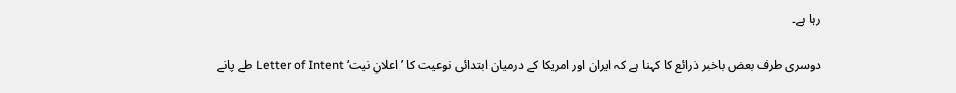رہا ہے۔

دوسری طرف بعض باخبر ذرائع کا کہنا ہے کہ ایران اور امریکا کے درمیان ابتدائی نوعیت کا ’اعلانِ نیت‘ Letter of Intent طے پانے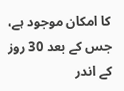کا امکان موجود ہے، جس کے بعد 30 روز کے اندر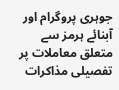جوہری پروگرام اور آبنائے ہرمز سے متعلق معاملات پر تفصیلی مذاکرات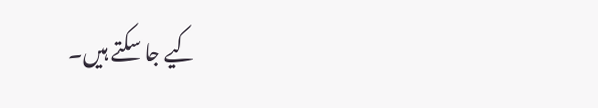کیے جا سکتے ہیں۔